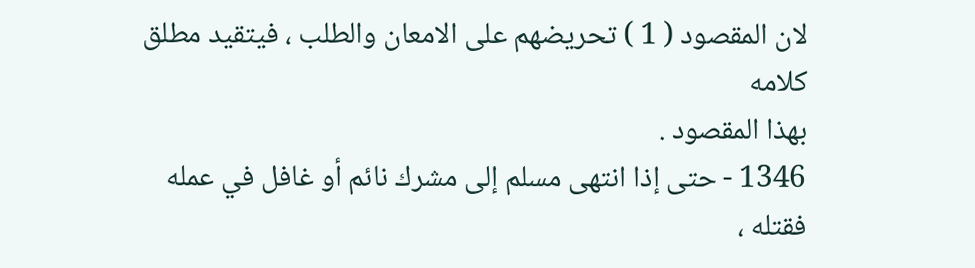لان المقصود ( 1 ) تحريضهم على الامعان والطلب ، فيتقيد مطلق كلامه
بهذا المقصود .
1346 - حتى إذا انتهى مسلم إلى مشرك نائم أو غافل في عمله
فقتله ،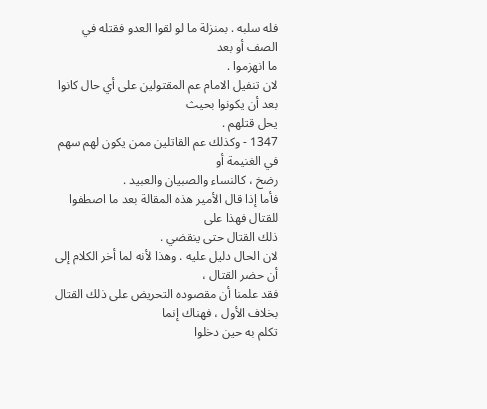فله سلبه . بمنزلة ما لو لقوا العدو فقتله في الصف أو بعد
ما انهزموا .
لان تنفيل الامام عم المقتولين على أي حال كانوا بعد أن يكونوا بحيث
يحل قتلهم .
1347 - وكذلك عم القاتلين ممن يكون لهم سهم في الغنيمة أو
رضخ ، كالنساء والصبيان والعبيد .
فأما إذا قال الأمير هذه المقالة بعد ما اصطفوا للقتال فهذا على
ذلك القتال حتى ينقضي .
لان الحال دليل عليه . وهذا لأنه لما أخر الكلام إلى أن حضر القتال ،
فقد علمنا أن مقصوده التحريض على ذلك القتال بخلاف الأول ، فهناك إنما
تكلم به حين دخلوا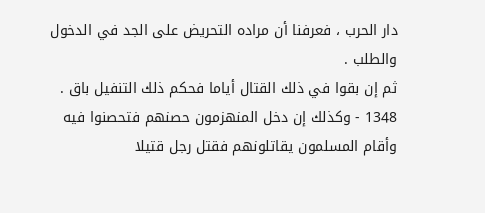دار الحرب ، فعرفنا أن مراده التحريض على الجد في الدخول
والطلب .
ثم إن بقوا في ذلك القتال أياما فحكم ذلك التنفيل باق .
1348 - وكذلك إن دخل المنهزمون حصنهم فتحصنوا فيه
وأقام المسلمون يقاتلونهم فقتل رجل قتيلا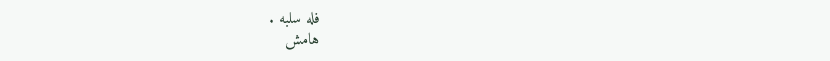فله سلبه .
هامش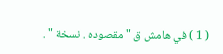( 1 ) في هامش ق " مقصوده . نسخة " .